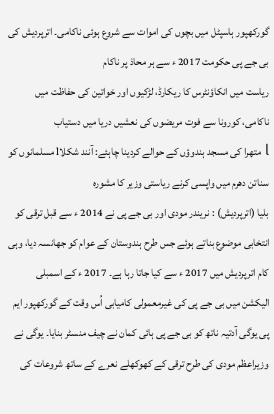گورکھپور ہاسپٹل میں بچوں کی اموات سے شروع ہوئی ناکامی۔ اترپردیش کی بی جے پی حکومت 2017 ء سے ہر محاذ پر ناکام
ریاست میں انکاؤنٹرس کا ریکارڈ، لڑکیوں اور خواتین کی حفاظت میں ناکامی، کورونا سے فوت مریضوں کی نعشیں دریا میں دستیاب
l متھرا کی مسجد ہندوؤں کے حوالے کردینا چاہئے: آنند شکلاl مسلمانوں کو سناتن دھرم میں واپسی کرنے ریاستی وزیر کا مشورہ
بلیا (اترپردیش) : نریندر مودی اور بی جے پی نے 2014 ء سے قبل ترقی کو انتخابی موضوع بناتے ہوئے جس طرح ہندوستان کے عوام کو جھانسہ دیا، وہی کام اترپردیش میں 2017 ء سے کیا جاتا رہا ہے۔ 2017 ء کے اسمبلی الیکشن میں بی جے پی کی غیرمعمولی کامیابی اُس وقت کے گورکھپور ایم پی یوگی آدتیہ ناتھ کو بی جے پی ہائی کمان نے چیف منسٹر بنایا۔ یوگی نے وزیراعظم مودی کی طرح ترقی کے کھوکھلے نعرے کے ساتھ شروعات کی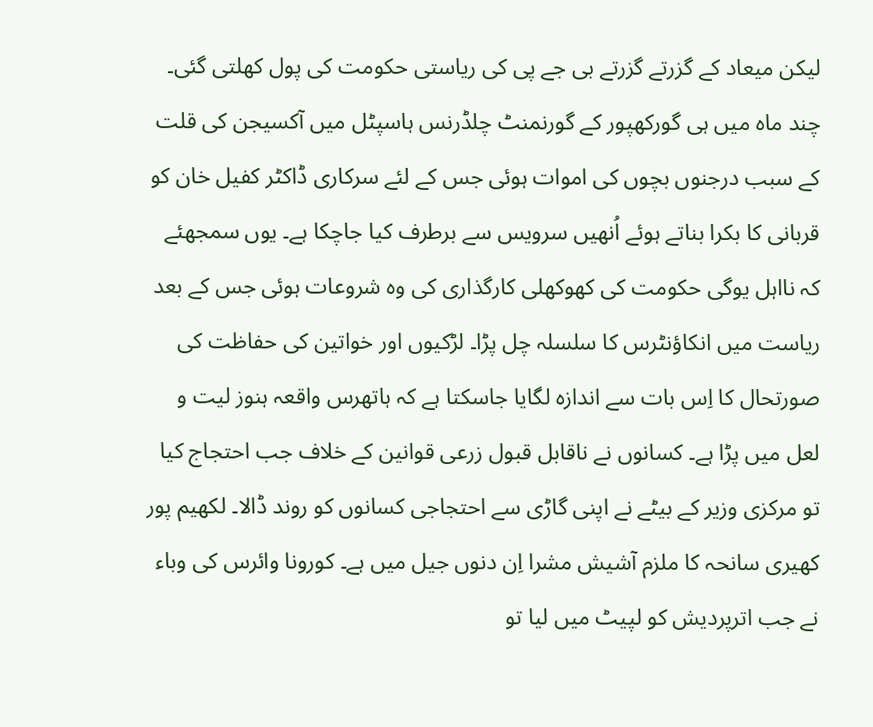لیکن میعاد کے گزرتے گزرتے بی جے پی کی ریاستی حکومت کی پول کھلتی گئی۔ چند ماہ میں ہی گورکھپور کے گورنمنٹ چلڈرنس ہاسپٹل میں آکسیجن کی قلت کے سبب درجنوں بچوں کی اموات ہوئی جس کے لئے سرکاری ڈاکٹر کفیل خان کو قربانی کا بکرا بناتے ہوئے اُنھیں سرویس سے برطرف کیا جاچکا ہے۔ یوں سمجھئے کہ نااہل یوگی حکومت کی کھوکھلی کارگذاری کی وہ شروعات ہوئی جس کے بعد ریاست میں انکاؤنٹرس کا سلسلہ چل پڑا۔ لڑکیوں اور خواتین کی حفاظت کی صورتحال کا اِس بات سے اندازہ لگایا جاسکتا ہے کہ ہاتھرس واقعہ ہنوز لیت و لعل میں پڑا ہے۔ کسانوں نے ناقابل قبول زرعی قوانین کے خلاف جب احتجاج کیا تو مرکزی وزیر کے بیٹے نے اپنی گاڑی سے احتجاجی کسانوں کو روند ڈالا۔ لکھیم پور کھیری سانحہ کا ملزم آشیش مشرا اِن دنوں جیل میں ہے۔ کورونا وائرس کی وباء نے جب اترپردیش کو لپیٹ میں لیا تو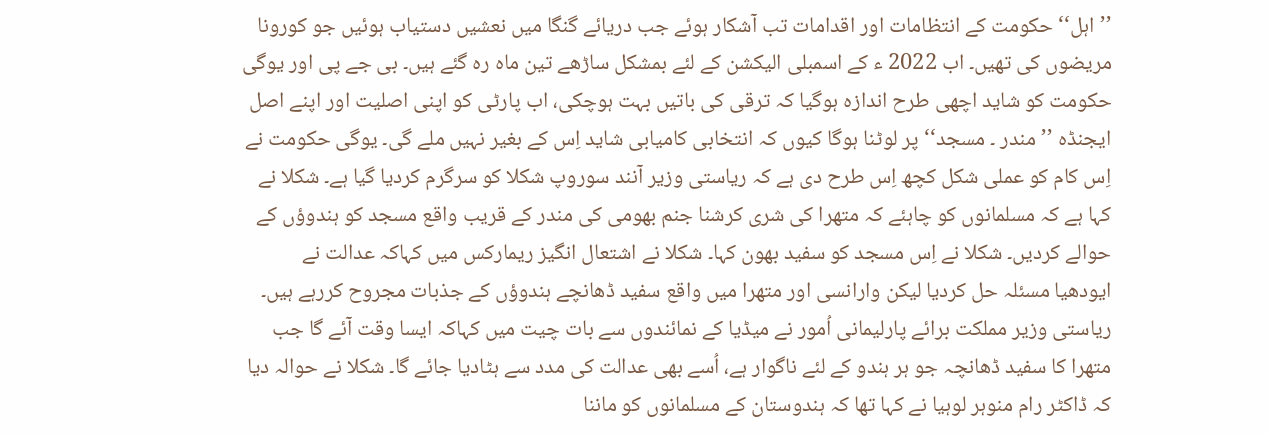’’اہل‘‘ حکومت کے انتظامات اور اقدامات تب آشکار ہوئے جب دریائے گنگا میں نعشیں دستیاب ہوئیں جو کورونا مریضوں کی تھیں۔ اب 2022 ء کے اسمبلی الیکشن کے لئے بمشکل ساڑھے تین ماہ رہ گئے ہیں۔ بی جے پی اور یوگی حکومت کو شاید اچھی طرح اندازہ ہوگیا کہ ترقی کی باتیں بہت ہوچکی، اب پارٹی کو اپنی اصلیت اور اپنے اصل ایجنڈہ ’’مندر ۔ مسجد‘‘ پر لوٹنا ہوگا کیوں کہ انتخابی کامیابی شاید اِس کے بغیر نہیں ملے گی۔ یوگی حکومت نے اِس کام کو عملی شکل کچھ اِس طرح دی ہے کہ ریاستی وزیر آنند سوروپ شکلا کو سرگرم کردیا گیا ہے۔ شکلا نے کہا ہے کہ مسلمانوں کو چاہئے کہ متھرا کی شری کرشنا جنم بھومی کی مندر کے قریب واقع مسجد کو ہندوؤں کے حوالے کردیں۔ شکلا نے اِس مسجد کو سفید بھون کہا۔ شکلا نے اشتعال انگیز ریمارکس میں کہاکہ عدالت نے ایودھیا مسئلہ حل کردیا لیکن وارانسی اور متھرا میں واقع سفید ڈھانچے ہندوؤں کے جذبات مجروح کررہے ہیں۔ ریاستی وزیر مملکت برائے پارلیمانی اُمور نے میڈیا کے نمائندوں سے بات چیت میں کہاکہ ایسا وقت آئے گا جب متھرا کا سفید ڈھانچہ جو ہر ہندو کے لئے ناگوار ہے، اُسے بھی عدالت کی مدد سے ہٹادیا جائے گا۔ شکلا نے حوالہ دیا کہ ڈاکٹر رام منوہر لوہیا نے کہا تھا کہ ہندوستان کے مسلمانوں کو ماننا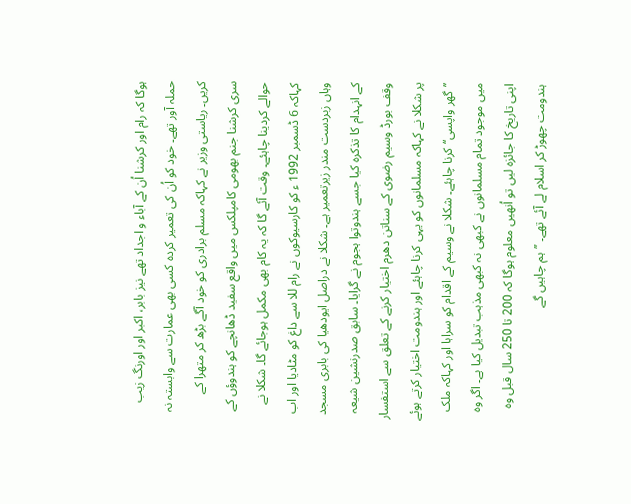ہوگا کہ رام اور کرشنا اُن کے آباء و اجداد تھے نیز بابر، اکبر اور اورنگ زیب حملہ آور تھے۔ خود کو اُن کی تعمیر کردہ کسی بھی عمارت سے وابستہ نہ کریں۔ ریاستی وزیر نے کہاکہ مسلم برادری کو خود آگے بڑھ کر متھرا کے سری کرشنا جنم بھومی کامپلکس میں واقع سفید ڈھانچے کو ہندوؤں کے حوالے کردینا چاہئے۔ وقت آئے گا کہ یہ کام بھی مکمل ہوجائے گا۔ شکلا نے کہاکہ 6 ڈسمبر 1992 ء کو کارسیوکوں نے رام للا سے داغ کو مٹادیا اور اب وہاں زبردست مندر زیرتعمیر ہے۔ شکلا نے دراصل ایودھیا کی بابری مسجد کے انہدام کا تذکرہ کیا جسے ہندوتوا ہجوم نے گرایا۔ سابق صدرنشین شیعہ وقف بورڈ وسیم رضوی کے سناتن دھرم اختیار کرنے کے تعلق سے استفسار پر شکلا نے کہاکہ مسلمانوں کو یہی کرنا چاہئے اور ہندومت اختیار کرتے ہوئے ’’گھر واپسی‘‘ کرنا چاہئے۔ شکلا نے وسیم کے اقدام کو سراہا اور کہاکہ ملک میں موجود تمام مسلمانوں نے کبھی نہ کبھی مذہب تبدیل کیا ہے۔ اگر وہ اپنی تاریخ کا جائزہ لیں تو اُنھیں معلوم ہوگا کہ 200 تا 250 سال قبل وہ ہندومت چھوڑ کر اسلام لے آئے تھے۔ ’’ہم چاہیں گے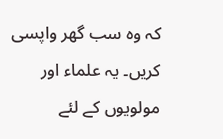کہ وہ سب گھر واپسی کریں۔ یہ علماء اور مولویوں کے لئے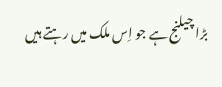بڑا چیلنج ہے جو اِس ملک میں رہتے ہیں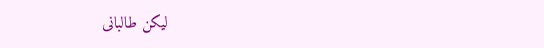لیکن طالبانی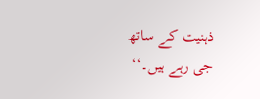ذہنیت کے ساتھ جی رہے ہیں۔‘‘